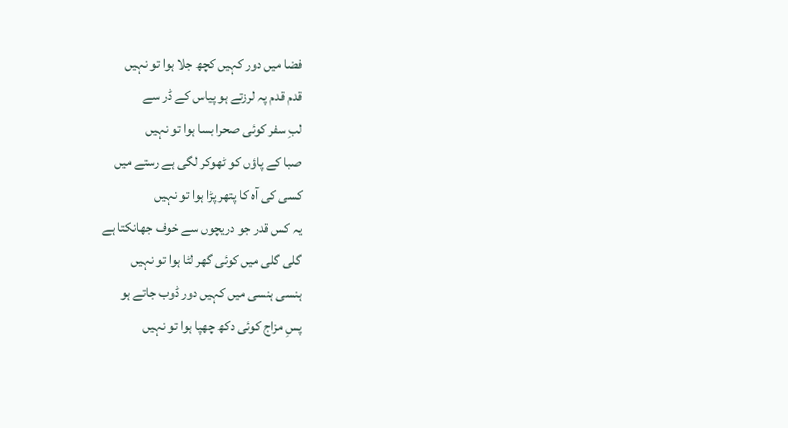فضا میں دور کہیں کچھ جلا ہوا تو نہیں
قدم قدم پہ لرزتے ہو پیاس کے ڈر سے
لبِ سفر کوئی صحرا بسا ہوا تو نہیں
صبا کے پاؤں کو ٹھوکر لگی ہے رستے میں
کسی کی آہ کا پتھر پڑا ہوا تو نہیں
یہ کس قدر جو دریچوں سے خوف جھانکتا ہے
گلی گلی میں کوئی گھر لٹا ہوا تو نہیں
ہنسی ہنسی میں کہیں دور ڈوب جاتے ہو
پسِ مزاج کوئی دکھ چھپا ہوا تو نہیں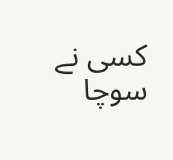کسی نے سوچا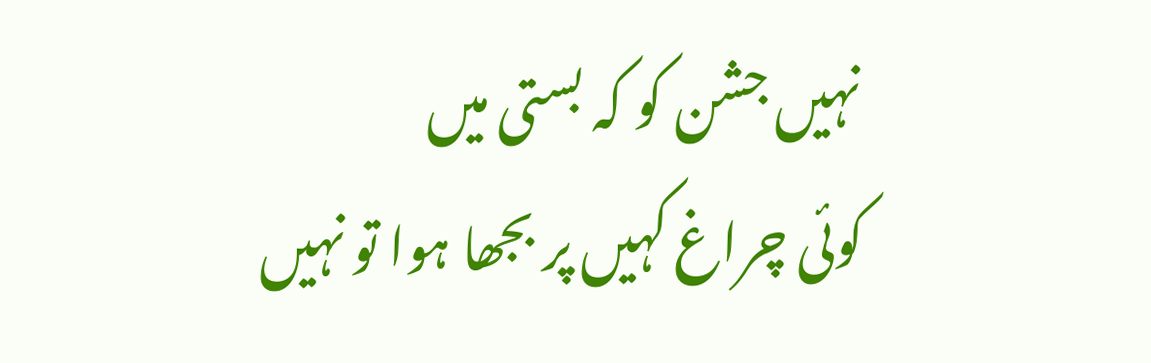نہیں جشن کو کہ بستی میں
کوئی چراغ کہیں پر بجھا ہوا تو نہیں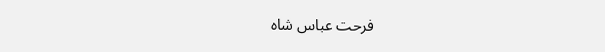فرحت عباس شاہ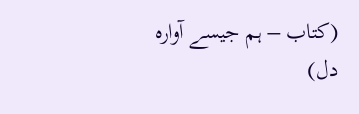(کتاب – ہم جیسے آوارہ دل)